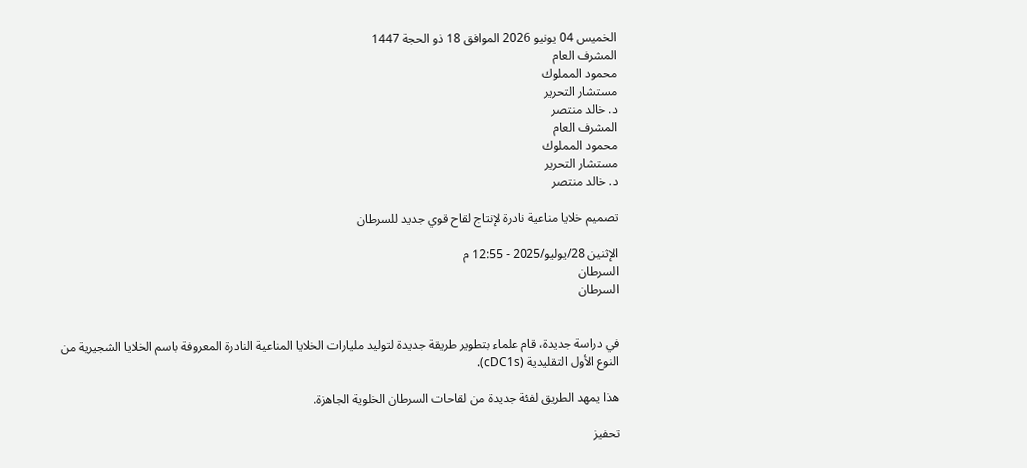الخميس 04 يونيو 2026 الموافق 18 ذو الحجة 1447
المشرف العام
محمود المملوك
مستشار التحرير
د. خالد منتصر
المشرف العام
محمود المملوك
مستشار التحرير
د. خالد منتصر

تصميم خلايا مناعية نادرة لإنتاج لقاح قوي جديد للسرطان

الإثنين 28/يوليو/2025 - 12:55 م
السرطان
السرطان


في دراسة جديدة، قام علماء بتطوير طريقة جديدة لتوليد مليارات الخلايا المناعية النادرة المعروفة باسم الخلايا الشجيرية من النوع الأول التقليدية (cDC1s).

هذا يمهد الطريق لفئة جديدة من لقاحات السرطان الخلوية الجاهزة.

تحفيز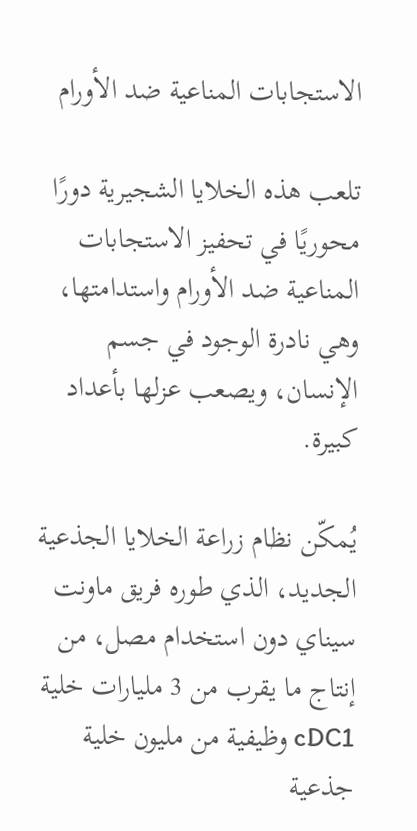الاستجابات المناعية ضد الأورام

تلعب هذه الخلايا الشجيرية دورًا محوريًا في تحفيز الاستجابات المناعية ضد الأورام واستدامتها، وهي نادرة الوجود في جسم الإنسان، ويصعب عزلها بأعداد كبيرة.

يُمكّن نظام زراعة الخلايا الجذعية الجديد، الذي طوره فريق ماونت سيناي دون استخدام مصل، من إنتاج ما يقرب من 3 مليارات خلية cDC1 وظيفية من مليون خلية جذعية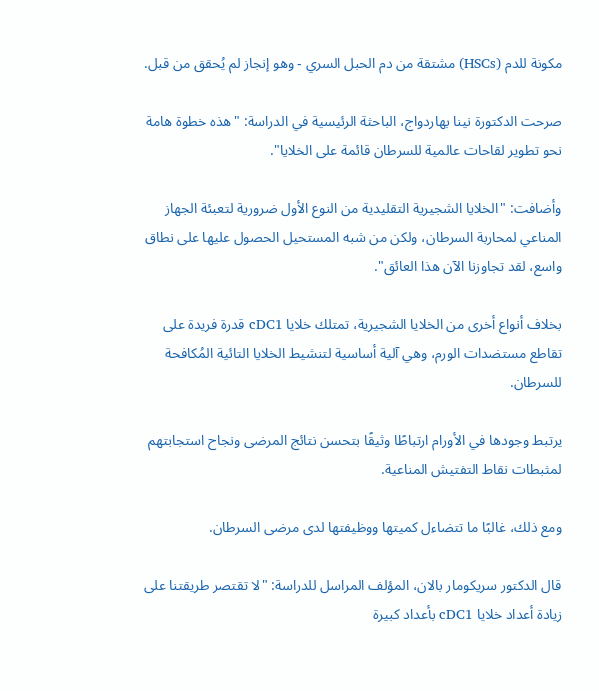مكونة للدم (HSCs) مشتقة من دم الحبل السري - وهو إنجاز لم يُحقق من قبل.

صرحت الدكتورة نينا بهاردواج، الباحثة الرئيسية في الدراسة: "هذه خطوة هامة نحو تطوير لقاحات عالمية للسرطان قائمة على الخلايا".

وأضافت: "الخلايا الشجيرية التقليدية من النوع الأول ضرورية لتعبئة الجهاز المناعي لمحاربة السرطان، ولكن من شبه المستحيل الحصول عليها على نطاق واسع، لقد تجاوزنا الآن هذا العائق".

بخلاف أنواع أخرى من الخلايا الشجيرية، تمتلك خلايا cDC1 قدرة فريدة على تقاطع مستضدات الورم، وهي آلية أساسية لتنشيط الخلايا التائية المُكافحة للسرطان.

يرتبط وجودها في الأورام ارتباطًا وثيقًا بتحسن نتائج المرضى ونجاح استجابتهم لمثبطات نقاط التفتيش المناعية.

ومع ذلك، غالبًا ما تتضاءل كميتها ووظيفتها لدى مرضى السرطان.

قال الدكتور سريكومار بالان، المؤلف المراسل للدراسة: "لا تقتصر طريقتنا على زيادة أعداد خلايا cDC1 بأعداد كبيرة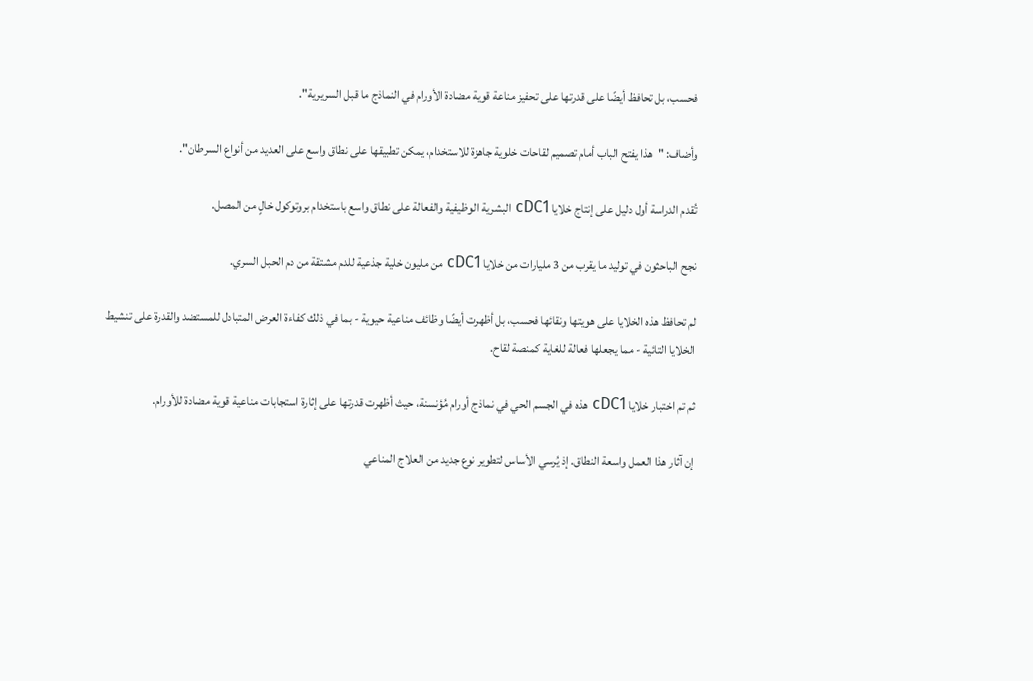فحسب، بل تحافظ أيضًا على قدرتها على تحفيز مناعة قوية مضادة الأورام في النماذج ما قبل السريرية".

وأضاف: "هذا يفتح الباب أمام تصميم لقاحات خلوية جاهزة للاستخدام، يمكن تطبيقها على نطاق واسع على العديد من أنواع السرطان".

تُقدم الدراسة أول دليل على إنتاج خلايا cDC1 البشرية الوظيفية والفعالة على نطاق واسع باستخدام بروتوكول خالٍ من المصل.

نجح الباحثون في توليد ما يقرب من 3 مليارات من خلايا cDC1 من مليون خلية جذعية للدم مشتقة من دم الحبل السري.

لم تحافظ هذه الخلايا على هويتها ونقائها فحسب، بل أظهرت أيضًا وظائف مناعية حيوية - بما في ذلك كفاءة العرض المتبادل للمستضد والقدرة على تنشيط الخلايا التائية - مما يجعلها فعالة للغاية كمنصة لقاح.

ثم تم اختبار خلايا cDC1 هذه في الجسم الحي في نماذج أورام مُؤنسنة، حيث أظهرت قدرتها على إثارة استجابات مناعية قوية مضادة للأورام.

إن آثار هذا العمل واسعة النطاق. إذ يُرسي الأساس لتطوير نوع جديد من العلاج المناعي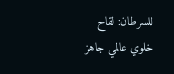للسرطان: لقاح خلوي عالمي جاهز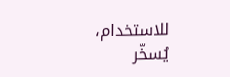للاستخدام، يُسخّر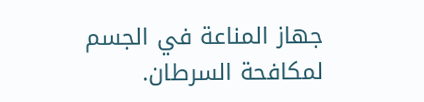جهاز المناعة في الجسم لمكافحة السرطان.